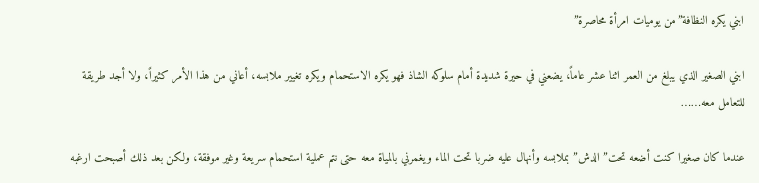ابني يكره النظافة”من يوميات امرأة محاصرة”

ابني الصغير الذي يبلغ من العمر اثنا عشر عاماً، يضعني في حيرة شديدة أمام سلوكه الشاذ فهو يكره الاستحمام ويكره تغيير ملابسه، أعاني من هذا الأمر كثيراً، ولا أجد طريقة للتعامل معه……

عندما كان صغيرا كنت أضعه تحت” الدش” بملابسه وأنهال عليه ضربا تحت الماء ويغمرني بالمياة معه حتى نتم عملية استحمام سريعة وغير موفقة، ولكن بعد ذلك أصبحت ارغبه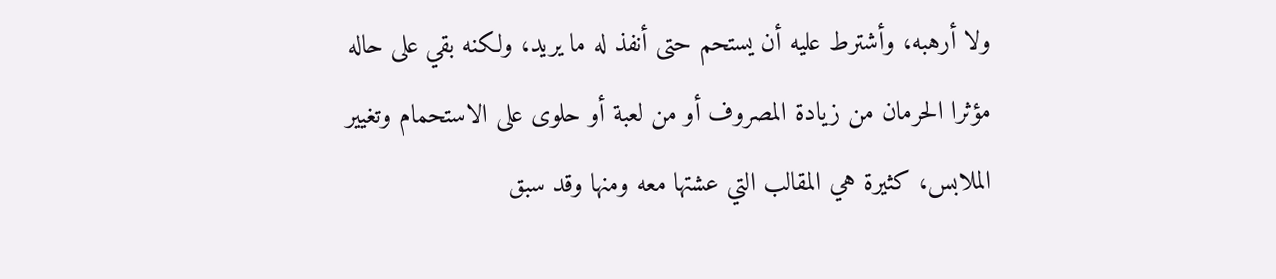ولا أرهبه، وأشترط عليه أن يستحم حتى أنفذ له ما يريد، ولكنه بقي على حاله مؤثرا الحرمان من زيادة المصروف أو من لعبة أو حلوى على الاستحمام وتغيير الملابس، كثيرة هي المقالب التي عشتها معه ومنها وقد سبق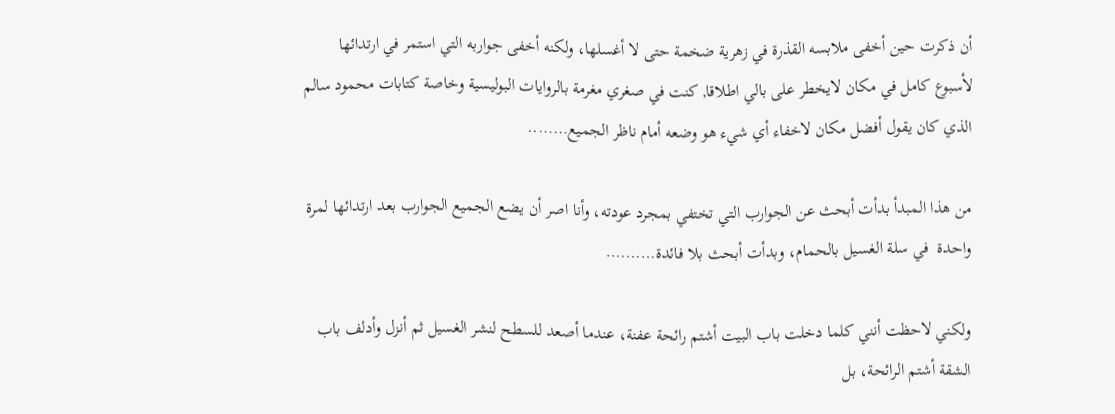أن ذكرت حين أخفى ملابسه القذرة في زهرية ضخمة حتى لا أغسلها، ولكنه أخفى جواربه التي استمر في ارتدائها لأسبوع كامل في مكان لايخطر على بالي اطلاقا, كنت في صغري مغرمة بالروايات البوليسية وخاصة كتابات محمود سالم الذي كان يقول أفضل مكان لاخفاء أي شيء هو وضعه أمام ناظر الجميع……..

من هذا المبدأ بدأت أبحث عن الجوارب التي تختفي بمجرد عودته، وأنا اصر أن يضع الجميع الجوارب بعد ارتدائها لمرة واحدة  في سلة الغسيل بالحمام، وبدأت أبحث بلا فائدة……….

ولكني لاحظت أنني كلما دخلت باب البيت أشتم رائحة عفنة، عندما أصعد للسطح لنشر الغسيل ثم أنزل وأدلف باب الشقة أشتم الرائحة، بل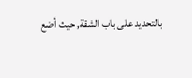بالتحديد على باب الشقة, حيث أضع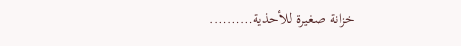خزانة صغيرة للأحذية……….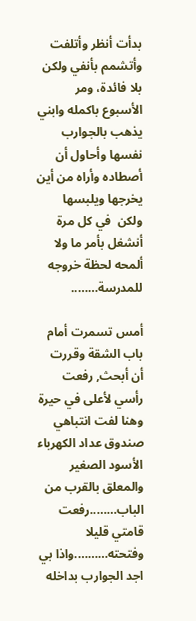بدأت أنظر وأتلفت وأتشمم بأنفي ولكن بلا فائدة، ومر الأسبوع باكمله وابني يذهب بالجوارب نفسها وأحاول أن أصطاده وأراه من أين يخرجها ويلبسها ولكن  في كل مرة أنشغل بأمر ما ولا ألمحه لحظة خروجه للمدرسة……..

أمس تسمرت أمام باب الشقة وقررت أن أبحث, رفعت رأسي لأعلى في حيرة وهنا لفت انتباهي صندوق عداد الكهرباء الأسود الصغير والمعلق بالقرب من الباب……..رفعت قامتي قليلا وفتحته……….واذا بي اجد الجوارب بداخله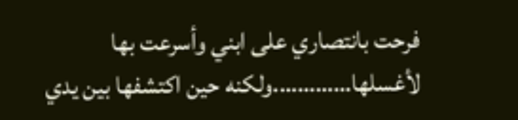فرحت بانتصاري على ابني وأسرعت بها لأغسلها………….ولكنه حين اكتشفها بين يدي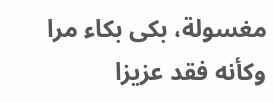مغسولة، بكى بكاء مرا وكأنه فقد عزيزا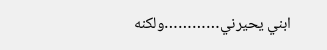ابني يحيرني…………ولكنه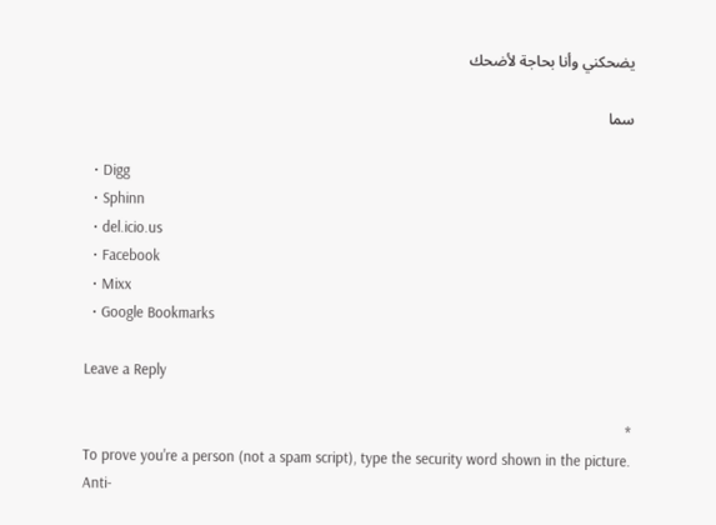يضحكني وأنا بحاجة لأضحك

سما

  • Digg
  • Sphinn
  • del.icio.us
  • Facebook
  • Mixx
  • Google Bookmarks

Leave a Reply

*
To prove you're a person (not a spam script), type the security word shown in the picture.
Anti-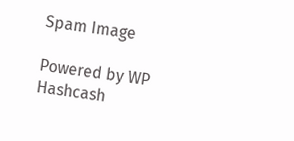Spam Image

Powered by WP Hashcash